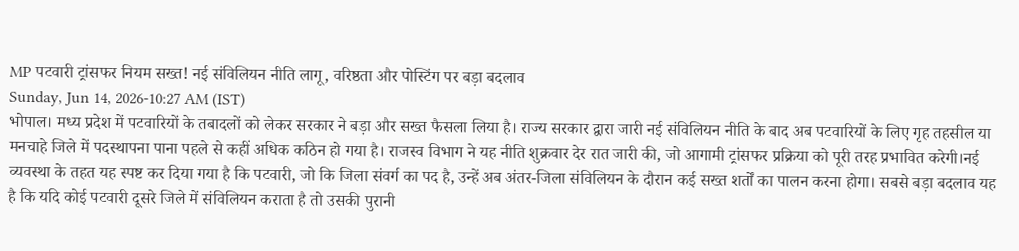MP पटवारी ट्रांसफर नियम सख्त! नई संविलियन नीति लागू, वरिष्ठता और पोस्टिंग पर बड़ा बदलाव
Sunday, Jun 14, 2026-10:27 AM (IST)
भोपाल। मध्य प्रदेश में पटवारियों के तबादलों को लेकर सरकार ने बड़ा और सख्त फैसला लिया है। राज्य सरकार द्वारा जारी नई संविलियन नीति के बाद अब पटवारियों के लिए गृह तहसील या मनचाहे जिले में पदस्थापना पाना पहले से कहीं अधिक कठिन हो गया है। राजस्व विभाग ने यह नीति शुक्रवार देर रात जारी की, जो आगामी ट्रांसफर प्रक्रिया को पूरी तरह प्रभावित करेगी।नई व्यवस्था के तहत यह स्पष्ट कर दिया गया है कि पटवारी, जो कि जिला संवर्ग का पद है, उन्हें अब अंतर-जिला संविलियन के दौरान कई सख्त शर्तों का पालन करना होगा। सबसे बड़ा बदलाव यह है कि यदि कोई पटवारी दूसरे जिले में संविलियन कराता है तो उसकी पुरानी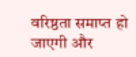वरिष्ठता समाप्त हो जाएगी और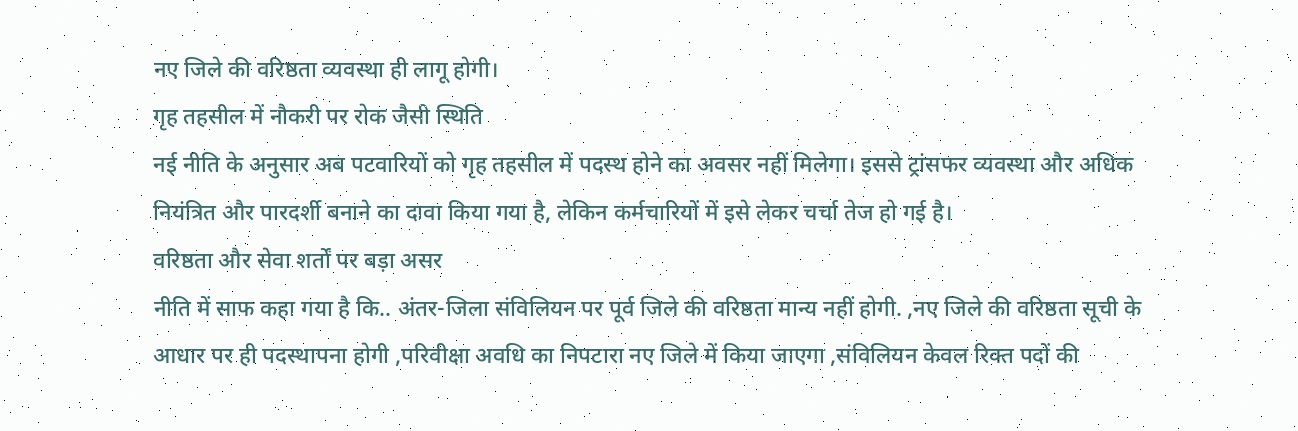नए जिले की वरिष्ठता व्यवस्था ही लागू होगी।
गृह तहसील में नौकरी पर रोक जैसी स्थिति
नई नीति के अनुसार अब पटवारियों को गृह तहसील में पदस्थ होने का अवसर नहीं मिलेगा। इससे ट्रांसफर व्यवस्था और अधिक नियंत्रित और पारदर्शी बनाने का दावा किया गया है, लेकिन कर्मचारियों में इसे लेकर चर्चा तेज हो गई है।
वरिष्ठता और सेवा शर्तों पर बड़ा असर
नीति में साफ कहा गया है कि.. अंतर-जिला संविलियन पर पूर्व जिले की वरिष्ठता मान्य नहीं होगी. ,नए जिले की वरिष्ठता सूची के आधार पर ही पदस्थापना होगी ,परिवीक्षा अवधि का निपटारा नए जिले में किया जाएगा ,संविलियन केवल रिक्त पदों की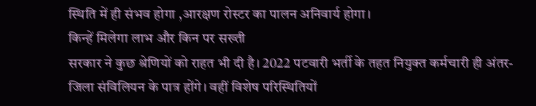स्थिति में ही संभव होगा ,आरक्षण रोस्टर का पालन अनिवार्य होगा।
किन्हें मिलेगा लाभ और किन पर सख्ती
सरकार ने कुछ श्रेणियों को राहत भी दी है। 2022 पटवारी भर्ती के तहत नियुक्त कर्मचारी ही अंतर-जिला संविलियन के पात्र होंगे। वहीं विशेष परिस्थितियों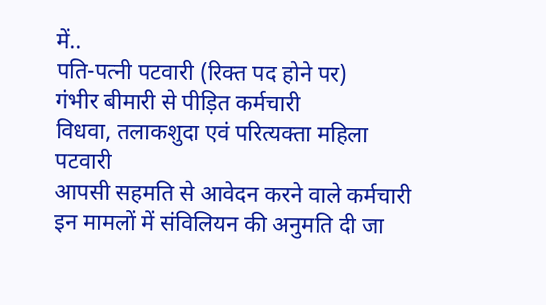में..
पति-पत्नी पटवारी (रिक्त पद होने पर)
गंभीर बीमारी से पीड़ित कर्मचारी
विधवा, तलाकशुदा एवं परित्यक्ता महिला पटवारी
आपसी सहमति से आवेदन करने वाले कर्मचारी
इन मामलों में संविलियन की अनुमति दी जा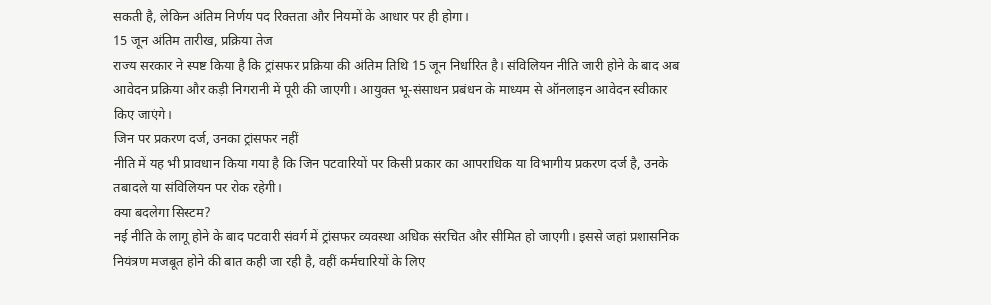सकती है, लेकिन अंतिम निर्णय पद रिक्तता और नियमों के आधार पर ही होगा।
15 जून अंतिम तारीख, प्रक्रिया तेज
राज्य सरकार ने स्पष्ट किया है कि ट्रांसफर प्रक्रिया की अंतिम तिथि 15 जून निर्धारित है। संविलियन नीति जारी होने के बाद अब आवेदन प्रक्रिया और कड़ी निगरानी में पूरी की जाएगी। आयुक्त भू-संसाधन प्रबंधन के माध्यम से ऑनलाइन आवेदन स्वीकार किए जाएंगे।
जिन पर प्रकरण दर्ज, उनका ट्रांसफर नहीं
नीति में यह भी प्रावधान किया गया है कि जिन पटवारियों पर किसी प्रकार का आपराधिक या विभागीय प्रकरण दर्ज है, उनके तबादले या संविलियन पर रोक रहेगी।
क्या बदलेगा सिस्टम?
नई नीति के लागू होने के बाद पटवारी संवर्ग में ट्रांसफर व्यवस्था अधिक संरचित और सीमित हो जाएगी। इससे जहां प्रशासनिक नियंत्रण मजबूत होने की बात कही जा रही है, वहीं कर्मचारियों के लिए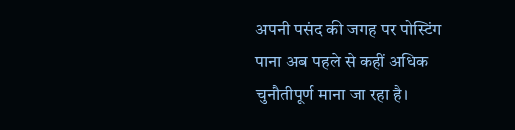अपनी पसंद की जगह पर पोस्टिंग पाना अब पहले से कहीं अधिक चुनौतीपूर्ण माना जा रहा है।